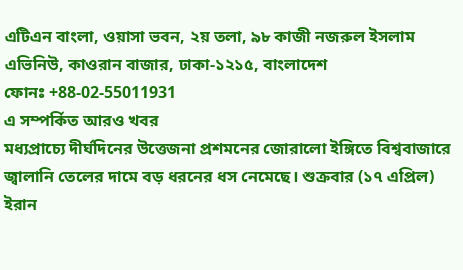এটিএন বাংলা, ওয়াসা ভবন, ২য় তলা, ৯৮ কাজী নজরুল ইসলাম এভিনিউ, কাওরান বাজার, ঢাকা-১২১৫, বাংলাদেশ
ফোনঃ +88-02-55011931
এ সম্পর্কিত আরও খবর
মধ্যপ্রাচ্যে দীর্ঘদিনের উত্তেজনা প্রশমনের জোরালো ইঙ্গিতে বিশ্ববাজারে জ্বালানি তেলের দামে বড় ধরনের ধস নেমেছে। শুক্রবার (১৭ এপ্রিল) ইরান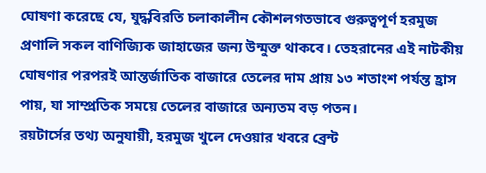ঘোষণা করেছে যে, যুদ্ধবিরতি চলাকালীন কৌশলগতভাবে গুরুত্বপূর্ণ হরমুজ প্রণালি সকল বাণিজ্যিক জাহাজের জন্য উন্মুক্ত থাকবে। তেহরানের এই নাটকীয় ঘোষণার পরপরই আন্তর্জাতিক বাজারে তেলের দাম প্রায় ১৩ শতাংশ পর্যন্ত হ্রাস পায়, যা সাম্প্রতিক সময়ে তেলের বাজারে অন্যতম বড় পতন।
রয়টার্সের তথ্য অনুযায়ী, হরমুজ খুলে দেওয়ার খবরে ব্রেন্ট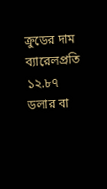ক্রুডের দাম ব্যারেলপ্রতি ১২.৮৭ ডলার বা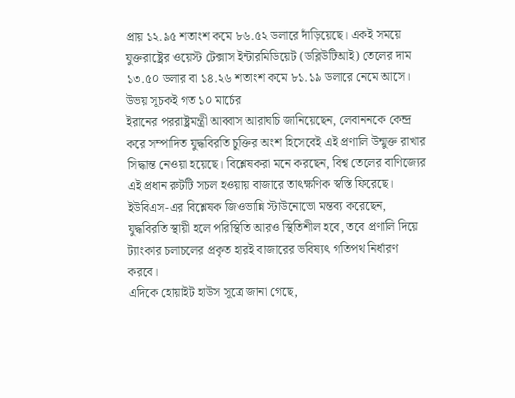প্রায় ১২.৯৫ শতাংশ কমে ৮৬.৫২ ডলারে দাঁড়িয়েছে। একই সময়ে যুক্তরাষ্ট্রের ওয়েস্ট টেক্সাস ইন্টারমিডিয়েট (ডব্লিউটিআই) তেলের দাম ১৩.৫০ ডলার বা ১৪.২৬ শতাংশ কমে ৮১.১৯ ডলারে নেমে আসে। উভয় সূচকই গত ১০ মার্চের
ইরানের পররাষ্ট্রমন্ত্রী আব্বাস আরাঘচি জানিয়েছেন, লেবাননকে কেন্দ্র করে সম্পাদিত যুদ্ধবিরতি চুক্তির অংশ হিসেবেই এই প্রণালি উন্মুক্ত রাখার সিদ্ধান্ত নেওয়া হয়েছে। বিশ্লেষকরা মনে করছেন, বিশ্ব তেলের বাণিজ্যের এই প্রধান রুটটি সচল হওয়ায় বাজারে তাৎক্ষণিক স্বস্তি ফিরেছে। ইউবিএস-এর বিশ্লেষক জিওভান্নি স্টাউনোভো মন্তব্য করেছেন, যুদ্ধবিরতি স্থায়ী হলে পরিস্থিতি আরও স্থিতিশীল হবে, তবে প্রণালি দিয়ে ট্যাংকার চলাচলের প্রকৃত হারই বাজারের ভবিষ্যৎ গতিপথ নির্ধারণ করবে।
এদিকে হোয়াইট হাউস সূত্রে জানা গেছে,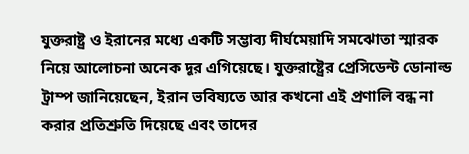যুক্তরাষ্ট্র ও ইরানের মধ্যে একটি সম্ভাব্য দীর্ঘমেয়াদি সমঝোতা স্মারক নিয়ে আলোচনা অনেক দূর এগিয়েছে। যুক্তরাষ্ট্রের প্রেসিডেন্ট ডোনাল্ড ট্রাম্প জানিয়েছেন, ইরান ভবিষ্যতে আর কখনো এই প্রণালি বন্ধ না করার প্রতিশ্রুতি দিয়েছে এবং তাদের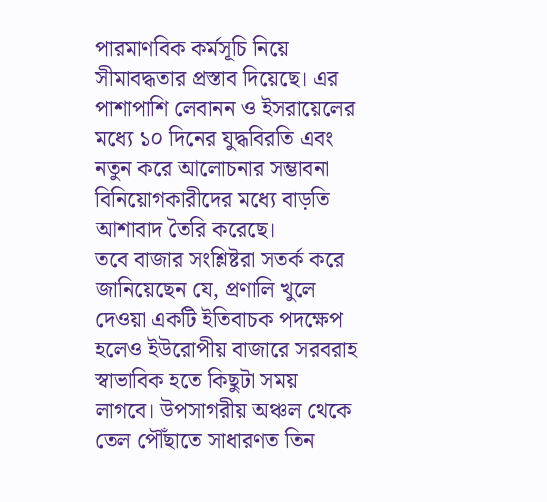পারমাণবিক কর্মসূচি নিয়ে সীমাবদ্ধতার প্রস্তাব দিয়েছে। এর পাশাপাশি লেবানন ও ইসরায়েলের মধ্যে ১০ দিনের যুদ্ধবিরতি এবং নতুন করে আলোচনার সম্ভাবনা বিনিয়োগকারীদের মধ্যে বাড়তি আশাবাদ তৈরি করেছে।
তবে বাজার সংশ্লিষ্টরা সতর্ক করে জানিয়েছেন যে, প্রণালি খুলে দেওয়া একটি ইতিবাচক পদক্ষেপ হলেও ইউরোপীয় বাজারে সরবরাহ স্বাভাবিক হতে কিছুটা সময় লাগবে। উপসাগরীয় অঞ্চল থেকে তেল পৌঁছাতে সাধারণত তিন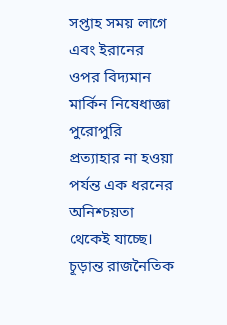সপ্তাহ সময় লাগে এবং ইরানের ওপর বিদ্যমান মার্কিন নিষেধাজ্ঞা পুরোপুরি প্রত্যাহার না হওয়া পর্যন্ত এক ধরনের অনিশ্চয়তা থেকেই যাচ্ছে। চূড়ান্ত রাজনৈতিক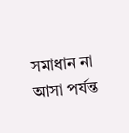সমাধান না আসা পর্যন্ত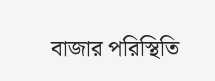বাজার পরিস্থিতি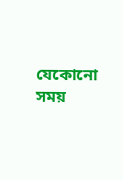যেকোনো সময়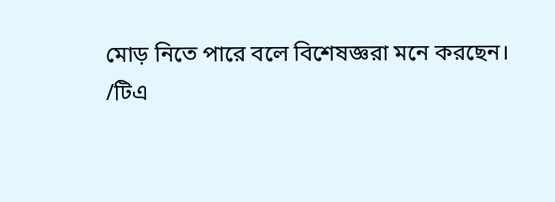মোড় নিতে পারে বলে বিশেষজ্ঞরা মনে করছেন।
/টিএ